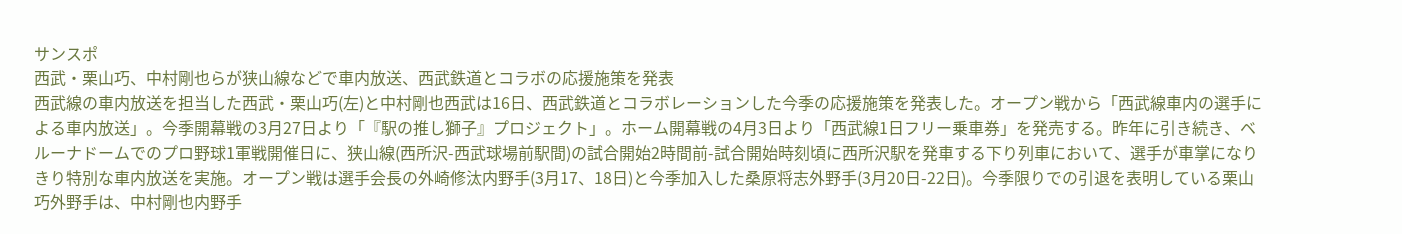サンスポ
西武・栗山巧、中村剛也らが狭山線などで車内放送、西武鉄道とコラボの応援施策を発表
西武線の車内放送を担当した西武・栗山巧(左)と中村剛也西武は16日、西武鉄道とコラボレーションした今季の応援施策を発表した。オープン戦から「西武線車内の選手による車内放送」。今季開幕戦の3月27日より「『駅の推し獅子』プロジェクト」。ホーム開幕戦の4月3日より「西武線1日フリー乗車券」を発売する。昨年に引き続き、ベルーナドームでのプロ野球1軍戦開催日に、狭山線(西所沢-西武球場前駅間)の試合開始2時間前-試合開始時刻頃に西所沢駅を発車する下り列車において、選手が車掌になりきり特別な車内放送を実施。オープン戦は選手会長の外崎修汰内野手(3月17、18日)と今季加入した桑原将志外野手(3月20日-22日)。今季限りでの引退を表明している栗山巧外野手は、中村剛也内野手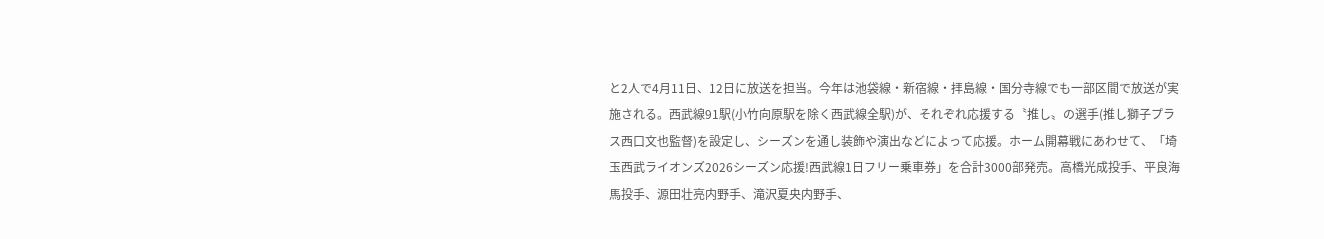と2人で4月11日、12日に放送を担当。今年は池袋線・新宿線・拝島線・国分寺線でも一部区間で放送が実施される。西武線91駅(小竹向原駅を除く西武線全駅)が、それぞれ応援する〝推し〟の選手(推し獅子プラス西口文也監督)を設定し、シーズンを通し装飾や演出などによって応援。ホーム開幕戦にあわせて、「埼玉西武ライオンズ2026シーズン応援!西武線1日フリー乗車券」を合計3000部発売。高橋光成投手、平良海馬投手、源田壮亮内野手、滝沢夏央内野手、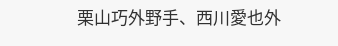栗山巧外野手、西川愛也外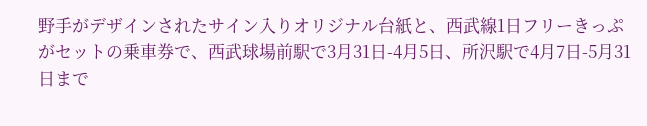野手がデザインされたサイン入りオリジナル台紙と、西武線1日フリーきっぷがセットの乗車券で、西武球場前駅で3月31日-4月5日、所沢駅で4月7日-5月31日まで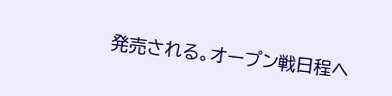発売される。オープン戦日程へ